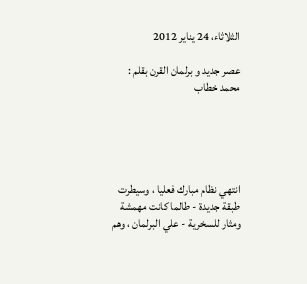الثلاثاء، 24 يناير 2012

عصر جديد و برلمان القرن بقلم : محمد خطاب





انتهي نظام مبارك فعليا ، وسيطرت طبقة جديدة - طالما كانت مهمشة ومثار للسخرية - علي البرلمان ، وهم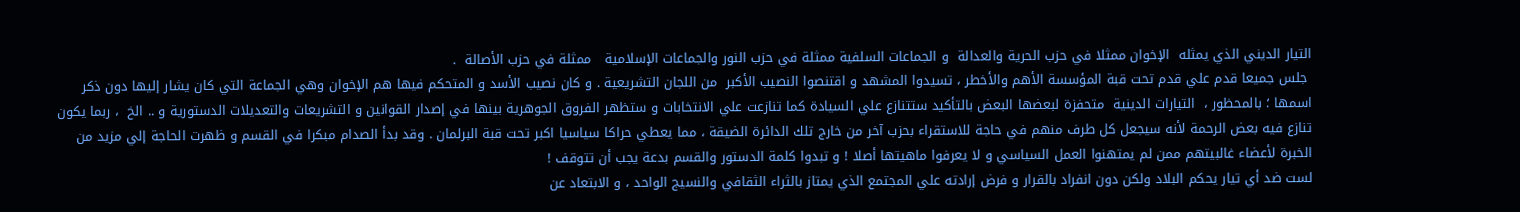التيار الديني الذي يمثله  الإخوان ممثلا في حزب الحرية والعدالة  و الجماعات السلفية ممثلة في حزب النور والجماعات الإسلامية   ممثلة في حزب الأصالة  .
 جلس جميعا قدم علي قدم تحت قبة المؤسسة الأهم والأخطر ، تسيدوا المشهد و اقتنصوا النصيب الأكبر  من اللجان التشريعية . و كان نصيب الأسد و المتحكم فيها هم الإخوان وهي الجماعة التي كان يشار إليها دون ذكر اسمها ؛ بالمحظور ،  التيارات الدينية  متحفزة لبعضها البعض بالتأكيد ستتنازع علي السيادة كما تنازعت علي الانتخابات و ستظهر الفروق الجوهرية بينها في إصدار القوانين و التشريعات والتعديلات الدستورية و .. الخ  ، ربما يكون تنازع فيه بعض الرحمة لأنه سيجعل كل طرف منهم في حاجة للاستقراء بحزب آخر من خارج تلك الدائرة الضيقة ، مما يعطي حراكا سياسيا اكبر تحت قبة البرلمان . وقد بدأ الصدام مبكرا في القسم و ظهرت الحاجة إلي مزيد من الخبرة لأعضاء غالبيتهم ممن لم يمتهنوا العمل السياسي و لا يعرفوا ماهيتها أصلا ! و تبدوا كلمة الدستور والقسم بدعة يجب أن تتوقف !
لست ضد أي تيار يحكم البلاد ولكن دون انفراد بالقرار و فرض إرادته علي المجتمع الذي يمتاز بالثراء الثقافي والنسيج الواحد ، و الابتعاد عن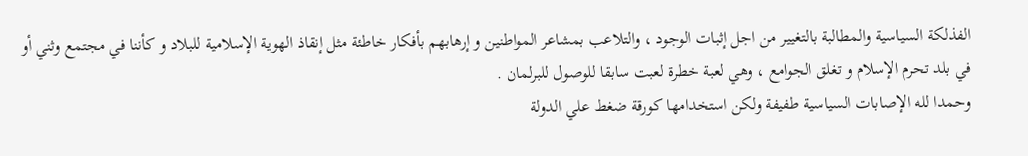الفذلكة السياسية والمطالبة بالتغيير من اجل إثبات الوجود ، والتلاعب بمشاعر المواطنين و إرهابهم بأفكار خاطئة مثل إنقاذ الهوية الإسلامية للبلاد و كأننا في مجتمع وثني أو في بلد تحرم الإسلام و تغلق الجوامع ، وهي لعبة خطرة لعبت سابقا للوصول للبرلمان .
وحمدا لله الإصابات السياسية طفيفة ولكن استخدامها كورقة ضغط علي الدولة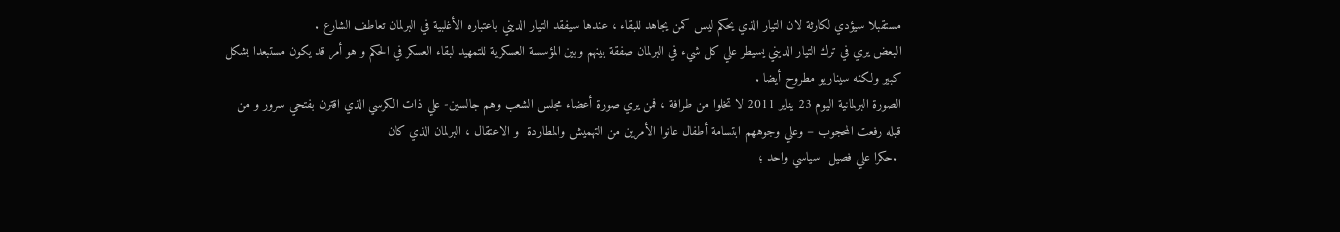مستقبلا سيؤدي لكارثة لان التيار الذي يحكم ليس كمن يجاهد للبقاء ، عندها سيفقد التيار الديني باعتباره الأغلبية في البرلمان تعاطف الشارع .
البعض يري في ترك التيار الديني يسيطر علي كل شيء في البرلمان صفقة بينهم وبين المؤسسة العسكرية للتمهيد لبقاء العسكر في الحكم و هو أمر قد يكون مستبعدا بشكل كبير ولكنه سيناريو مطروح أيضا .
الصورة البرلمانية اليوم 23 يناير 2011 لا تخلوا من طرافة ، فمن يري صورة أعضاء مجلس الشعب وهم جالسين- علي ذات الكرسي الذي اقترن بفتحي سرور و من قبله رفعت المحجوب – وعلي وجوههم ابتسامة أطفال عانوا الأمرين من التهميش والمطاردة  و الاعتقال ، البرلمان الذي كان
 .حكرا علي فصيل  سياسي واحد ؛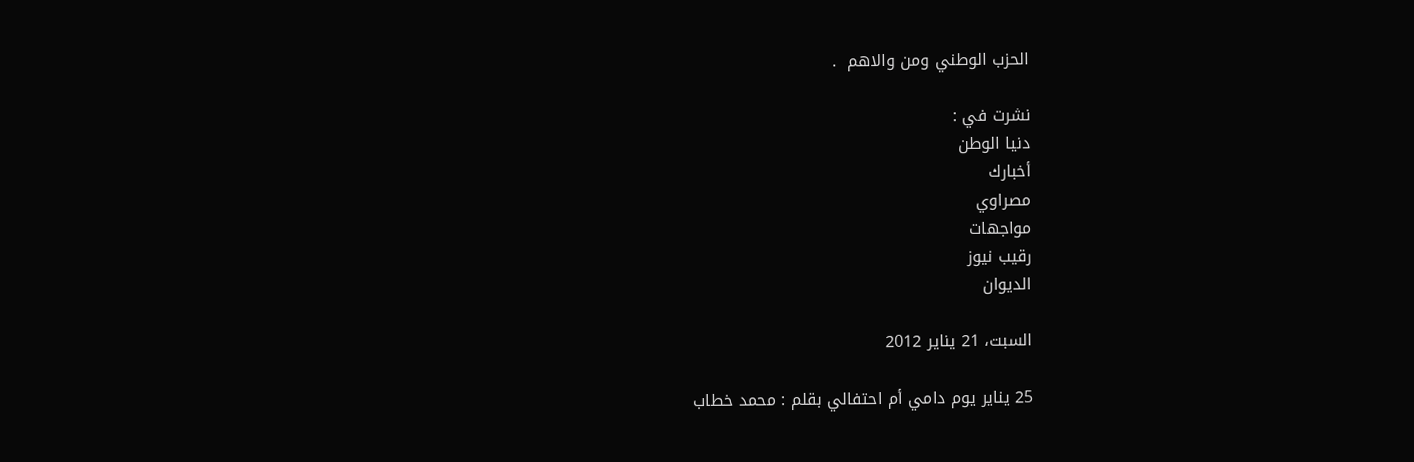الحزب الوطني ومن والاهم  .

نشرت في :
دنيا الوطن
أخبارك
مصراوي
مواجهات
رقيب نيوز
الديوان

السبت، 21 يناير 2012

25 يناير يوم دامي أم احتفالي بقلم : محمد خطاب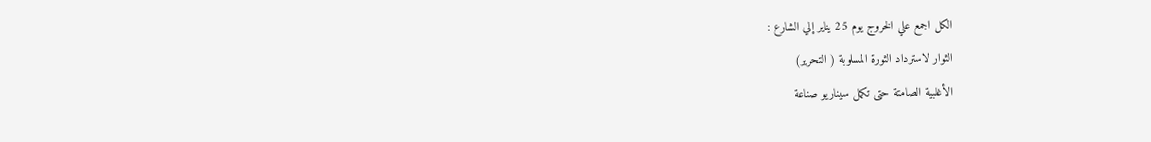الكل اجمع علي الخروج يوم 25 يناير إلي الشارع :
الثوار لاسترداد الثورة المسلوبة ( التحرير)
الأغلبية الصامتة حتى تكمل سيناريو صناعة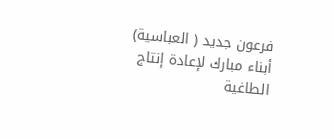فرعون جديد ( العباسية)
أبناء مبارك لإعادة إنتاج الطاغية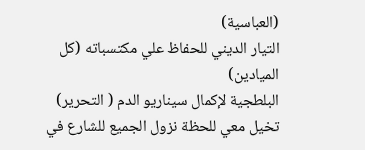(العباسية)
التيار الديني للحفاظ علي مكتسباته (كل الميادين)
البلطجية لإكمال سيناريو الدم ( التحرير)
تخيل معي للحظة نزول الجميع للشارع في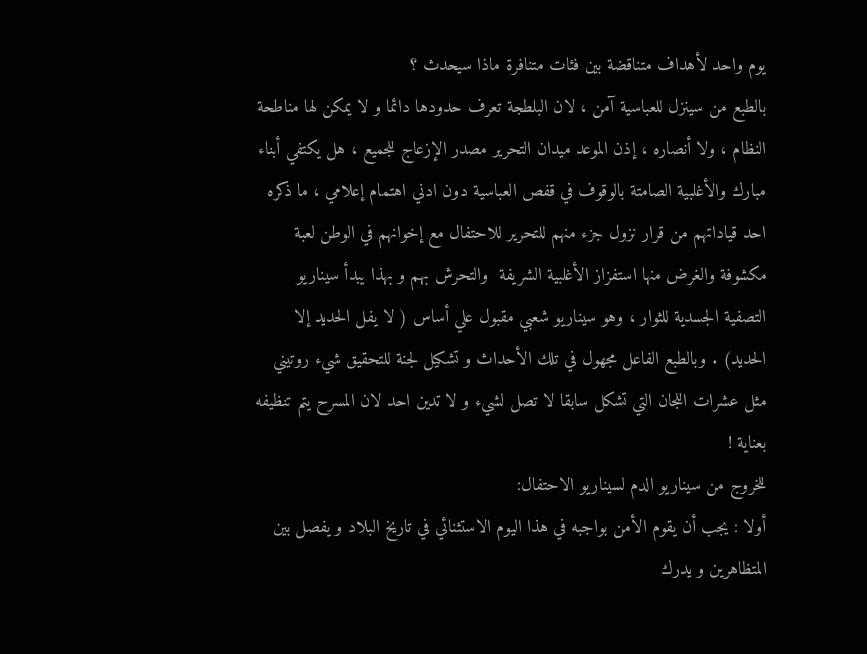يوم واحد لأهداف متناقضة بين فئات متنافرة ماذا سيحدث ؟
بالطبع من سينزل للعباسية آمن ، لان البلطجة تعرف حدودها دائما و لا يمكن لها مناطحة النظام ، ولا أنصاره ، إذن الموعد ميدان التحرير مصدر الإزعاج للجميع ، هل يكتفي أبناء مبارك والأغلبية الصامتة بالوقوف في قفص العباسية دون ادني اهتمام إعلامي ، ما ذكره احد قياداتهم من قرار نزول جزء منهم للتحرير للاحتفال مع إخوانهم في الوطن لعبة مكشوفة والغرض منها استفزاز الأغلبية الشريفة  والتحرش بهم و بهذا يبدأ سيناريو التصفية الجسدية للثوار ، وهو سيناريو شعبي مقبول علي أساس ( لا يفل الحديد إلا الحديد) . وبالطبع الفاعل مجهول في تلك الأحداث و تشكيل لجنة للتحقيق شيء روتيني مثل عشرات اللجان التي تشكل سابقا لا تصل لشيء و لا تدين احد لان المسرح يتم تنظيفه بعناية !
للخروج من سيناريو الدم لسيناريو الاحتفال:
أولا : يجب أن يقوم الأمن بواجبه في هذا اليوم الاستثنائي في تاريخ البلاد و يفصل بين المتظاهرين و يدرك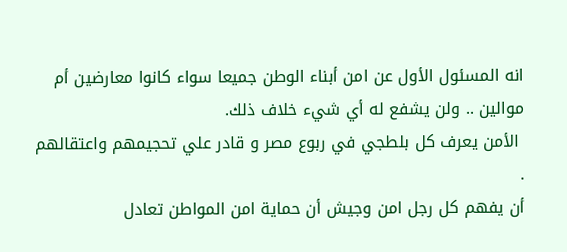انه المسئول الأول عن امن أبناء الوطن جميعا سواء كانوا معارضين أم موالين .. ولن يشفع له أي شيء خلاف ذلك.
 الأمن يعرف كل بلطجي في ربوع مصر و قادر علي تحجيمهم واعتقالهم .
أن يفهم كل رجل امن وجيش أن حماية امن المواطن تعادل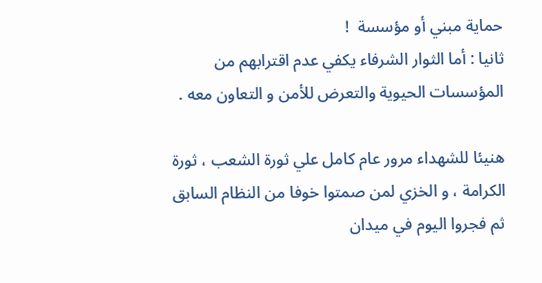حماية مبني أو مؤسسة  !
ثانيا : أما الثوار الشرفاء يكفي عدم اقترابهم من المؤسسات الحيوية والتعرض للأمن و التعاون معه .

هنيئا للشهداء مرور عام كامل علي ثورة الشعب ، ثورة الكرامة ، و الخزي لمن صمتوا خوفا من النظام السابق ثم فجروا اليوم في ميدان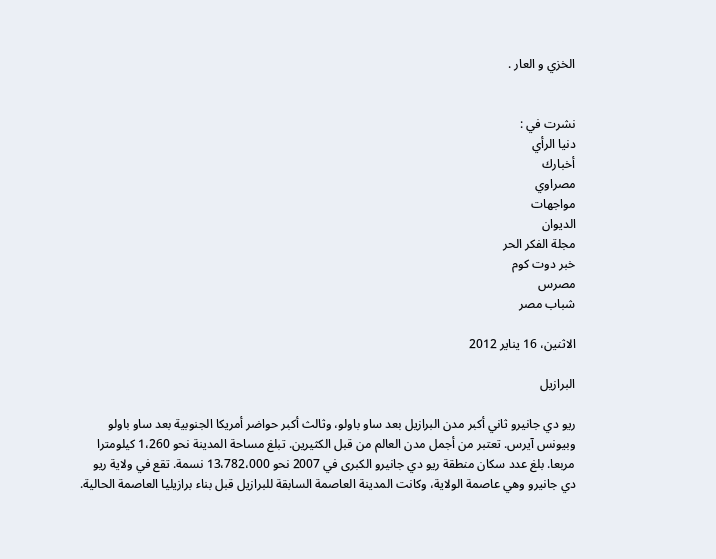الخزي و العار .


نشرت في :
دنيا الرأي
أخبارك
مصراوي
مواجهات
الديوان
مجلة الفكر الحر
خبر دوت كوم
مصرس
شباب مصر

الاثنين، 16 يناير 2012

البرازيل

ريو دي جانيرو ثاني أكبر مدن البرازيل بعد ساو باولو، وثالث أكبر حواضر أمريكا الجنوبية بعد ساو باولو وبيونس آيرس. تعتبر من أجمل مدن العالم من قبل الكثيرين. تبلغ مساحة المدينة نحو 1،260 كيلومترا مربعا. بلغ عدد سكان منطقة ريو دي جانيرو الكبرى في 2007 نحو 13،782،000 نسمة. تقع في ولاية ريو دي جانيرو وهي عاصمة الولاية، وكانت المدينة العاصمة السابقة للبرازيل قبل بناء برازيليا العاصمة الحالية.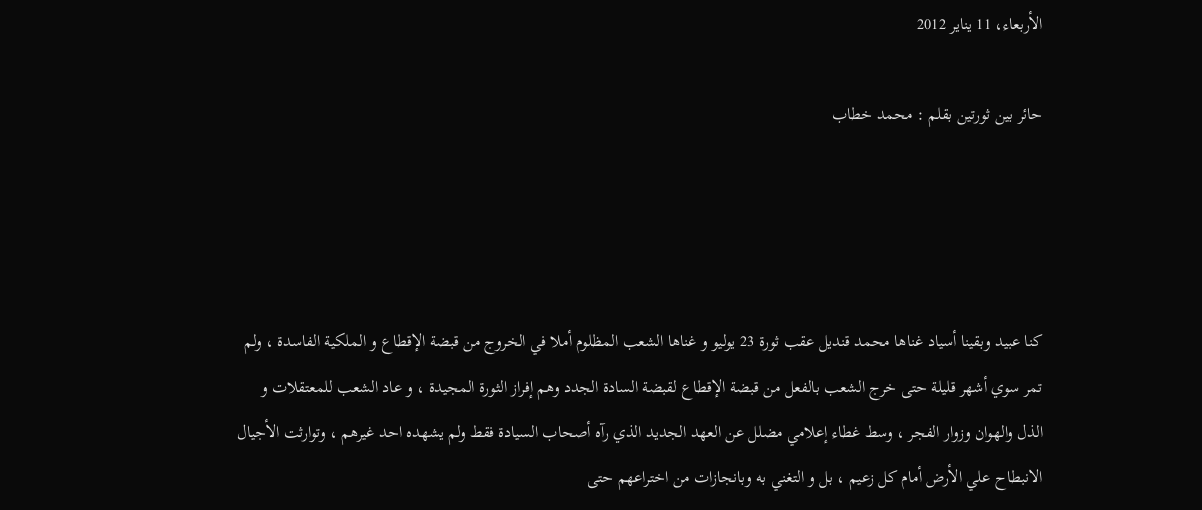الأربعاء، 11 يناير 2012

حائر بين ثورتين بقلم : محمد خطاب




كنا عبيد وبقينا أسياد غناها محمد قنديل عقب ثورة 23 يوليو و غناها الشعب المظلوم أملا في الخروج من قبضة الإقطاع و الملكية الفاسدة ، ولم تمر سوي أشهر قليلة حتى خرج الشعب بالفعل من قبضة الإقطاع لقبضة السادة الجدد وهم إفراز الثورة المجيدة ، و عاد الشعب للمعتقلات و الذل والهوان وزوار الفجر ، وسط غطاء إعلامي مضلل عن العهد الجديد الذي رآه أصحاب السيادة فقط ولم يشهده احد غيرهم ، وتوارثت الأجيال الانبطاح علي الأرض أمام كل زعيم ، بل و التغني به وبانجازات من اختراعهم حتى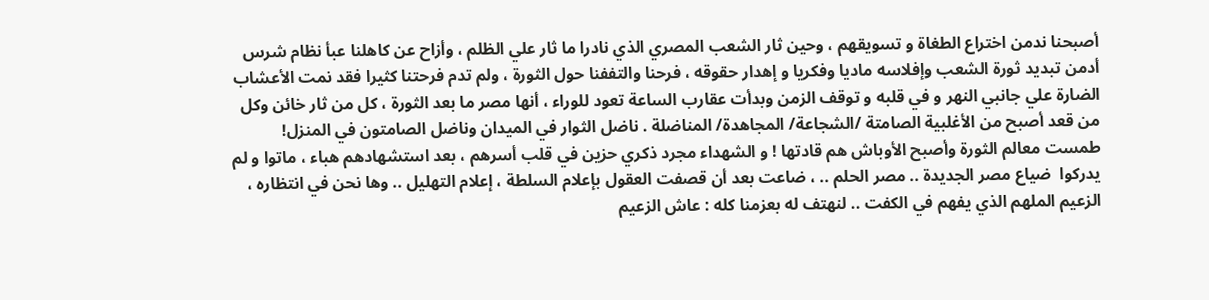أصبحنا ندمن اختراع الطغاة و تسويقهم ، وحين ثار الشعب المصري الذي نادرا ما ثار علي الظلم ، وأزاح عن كاهلنا عبأ نظام شرس أدمن تبديد ثورة الشعب وإفلاسه ماديا وفكريا و إهدار حقوقه ، فرحنا والتففنا حول الثورة ، ولم تدم فرحتنا كثيرا فقد نمت الأعشاب الضارة علي جانبي النهر و في قلبه و توقف الزمن وبدأت عقارب الساعة تعود للوراء ، أنها مصر ما بعد الثورة ، كل من ثار خائن وكل من قعد أصبح من الأغلبية الصامتة /الشجاعة/ المجاهدة/ المناضلة . ناضل الثوار في الميدان وناضل الصامتون في المنزل!
طمست معالم الثورة وأصبح الأوباش هم قادتها ! و الشهداء مجرد ذكري حزين في قلب أسرهم ، بعد استشهادهم هباء ، ماتوا و لم يدركوا  ضياع مصر الجديدة .. مصر الحلم .. ، ضاعت بعد أن قصفت العقول بإعلام السلطة ، إعلام التهليل .. وها نحن في انتظاره ، الزعيم الملهم الذي يفهم في الكفت .. لنهتف له بعزمنا كله : عاش الزعيم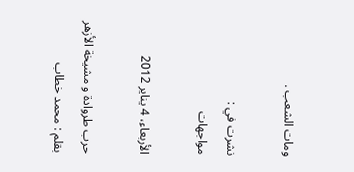ومات الشعب .

نشرت في :
مواجهات

الأربعاء، 4 يناير 2012

حرب طروادة و مشيخة الأزهر بقلم : محمد خطاب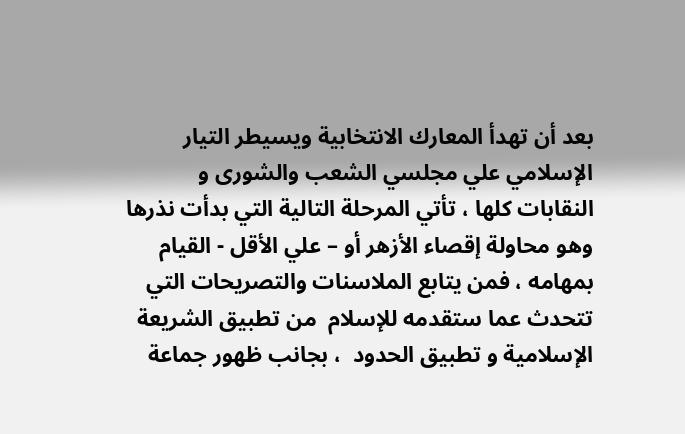بعد أن تهدأ المعارك الانتخابية ويسيطر التيار الإسلامي علي مجلسي الشعب والشورى و النقابات كلها ، تأتي المرحلة التالية التي بدأت نذرها وهو محاولة إقصاء الأزهر أو – علي الأقل - القيام بمهامه ، فمن يتابع الملاسنات والتصريحات التي تتحدث عما ستقدمه للإسلام  من تطبيق الشريعة الإسلامية و تطبيق الحدود  ، بجانب ظهور جماعة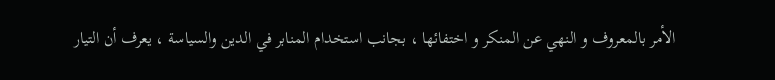الأمر بالمعروف و النهي عن المنكر و اختفائها ، بجانب استخدام المنابر في الدين والسياسة ، يعرف أن التيار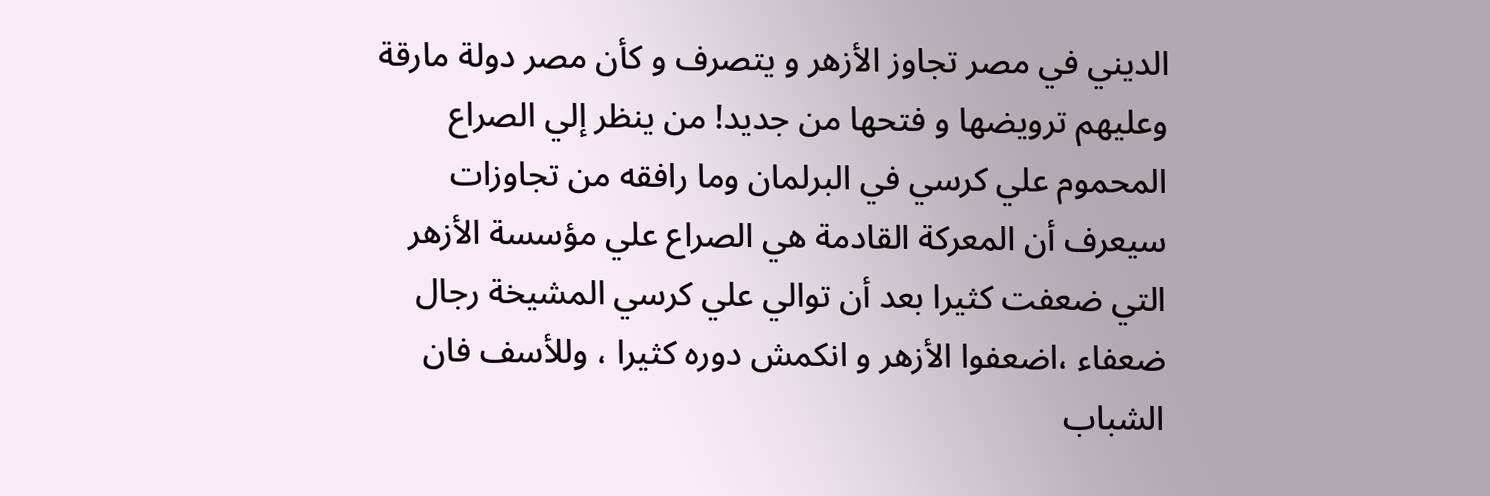الديني في مصر تجاوز الأزهر و يتصرف و كأن مصر دولة مارقة وعليهم ترويضها و فتحها من جديد! من ينظر إلي الصراع المحموم علي كرسي في البرلمان وما رافقه من تجاوزات  سيعرف أن المعركة القادمة هي الصراع علي مؤسسة الأزهر التي ضعفت كثيرا بعد أن توالي علي كرسي المشيخة رجال ضعفاء ،اضعفوا الأزهر و انكمش دوره كثيرا ، وللأسف فان الشباب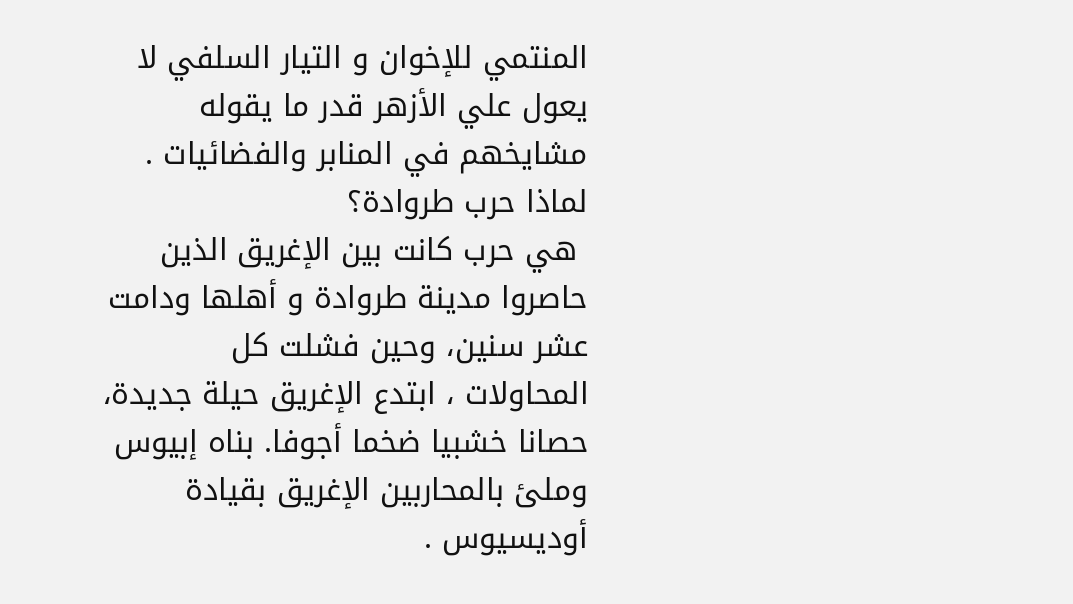المنتمي للإخوان و التيار السلفي لا يعول علي الأزهر قدر ما يقوله مشايخهم في المنابر والفضائيات .
لماذا حرب طروادة؟
 هي حرب كانت بين الإغريق الذين حاصروا مدينة طروادة و أهلها ودامت عشر سنين، وحين فشلت كل المحاولات ، ابتدع الإغريق حيلة جديدة، حصانا خشبيا ضخما أجوفا. بناه إبيوس وملئ بالمحاربين الإغريق بقيادة أوديسيوس .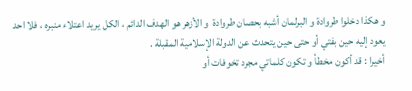و هكذا دخلوا طروادة و البرلمان أشبه بحصان طروادة  و الأزهر هو الهدف الدائم ، الكل يريد اعتلاء منبره ، فلا احد يعود إليه حين بفتي أو حتى حين يتحدث عن الدولة الإسلامية المقبلة .
أخيرا : قد أكون مخطأ و تكون كلماتي مجرد تخوفات أو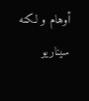أوهام و لكنه سيناريو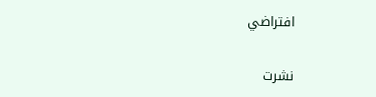افتراضي


نشرت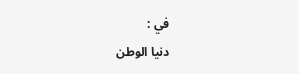في :
دنيا الوطن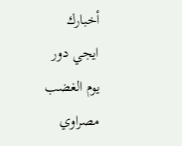أخبارك
ايجي دور
يوم الغضب
مصراوي